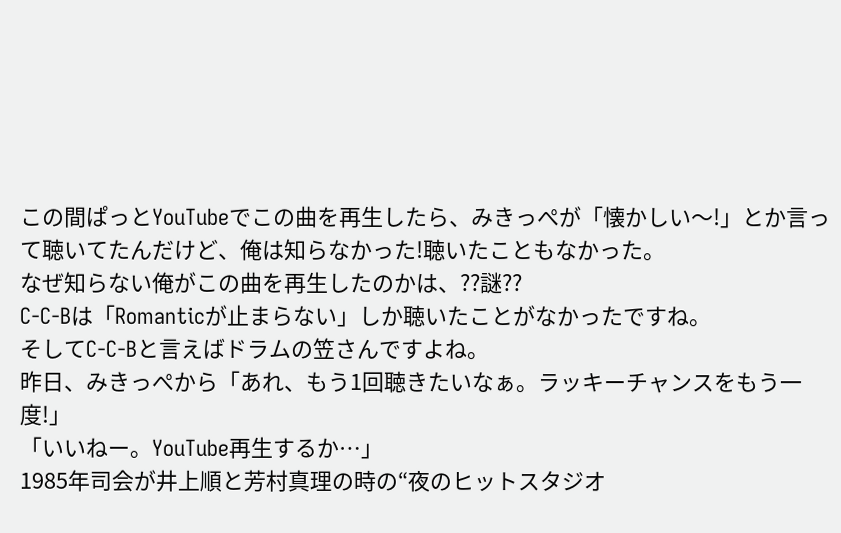この間ぱっとYouTubeでこの曲を再生したら、みきっぺが「懐かしい〜!」とか言って聴いてたんだけど、俺は知らなかった!聴いたこともなかった。
なぜ知らない俺がこの曲を再生したのかは、??謎??
C-C-Bは「Romanticが止まらない」しか聴いたことがなかったですね。
そしてC-C-Bと言えばドラムの笠さんですよね。
昨日、みきっぺから「あれ、もう1回聴きたいなぁ。ラッキーチャンスをもう一度!」
「いいねー。YouTube再生するか…」
1985年司会が井上順と芳村真理の時の“夜のヒットスタジオ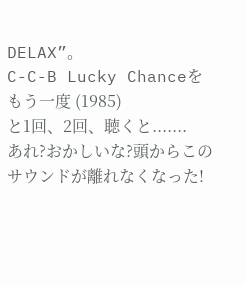DELAX”。
C-C-B Lucky Chanceをもう一度 (1985)
と1回、2回、聴くと.......
あれ?おかしいな?頭からこのサウンドが離れなくなった!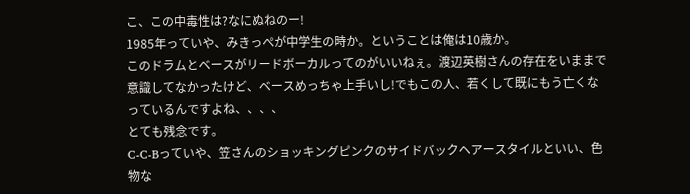こ、この中毒性は?なにぬねのー!
1985年っていや、みきっぺが中学生の時か。ということは俺は10歳か。
このドラムとベースがリードボーカルってのがいいねぇ。渡辺英樹さんの存在をいままで意識してなかったけど、ベースめっちゃ上手いし!でもこの人、若くして既にもう亡くなっているんですよね、、、、
とても残念です。
C-C-Bっていや、笠さんのショッキングピンクのサイドバックヘアースタイルといい、色物な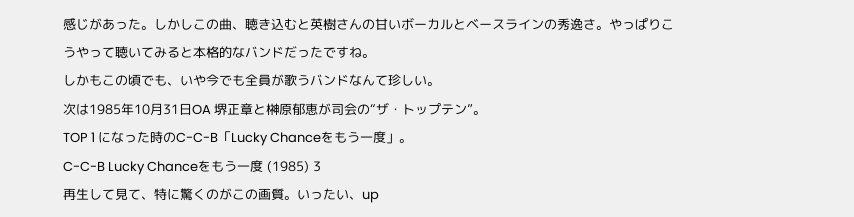感じがあった。しかしこの曲、聴き込むと英樹さんの甘いボーカルとベースラインの秀逸さ。やっぱりこうやって聴いてみると本格的なバンドだったですね。
しかもこの頃でも、いや今でも全員が歌うバンドなんて珍しい。
次は1985年10月31日OA 堺正章と榊原郁恵が司会の“ザ・トップテン”。
TOP 1 になった時のC-C-B「Lucky Chanceをもう一度」。
C-C-B Lucky Chanceをもう一度 (1985) 3
再生して見て、特に驚くのがこの画質。いったい、up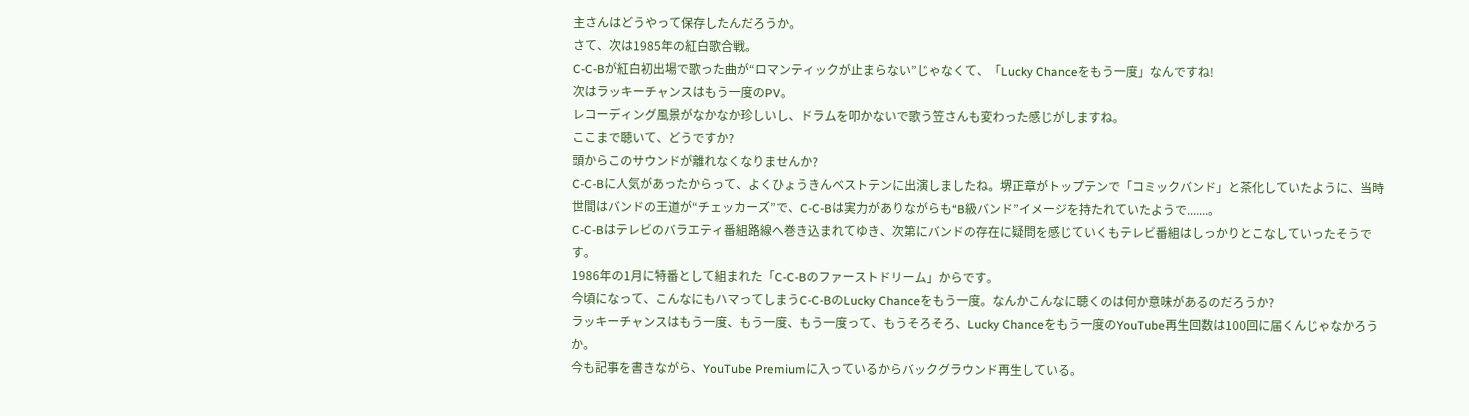主さんはどうやって保存したんだろうか。
さて、次は1985年の紅白歌合戦。
C-C-Bが紅白初出場で歌った曲が“ロマンティックが止まらない”じゃなくて、「Lucky Chanceをもう一度」なんですね!
次はラッキーチャンスはもう一度のPV。
レコーディング風景がなかなか珍しいし、ドラムを叩かないで歌う笠さんも変わった感じがしますね。
ここまで聴いて、どうですか?
頭からこのサウンドが離れなくなりませんか?
C-C-Bに人気があったからって、よくひょうきんベストテンに出演しましたね。堺正章がトップテンで「コミックバンド」と茶化していたように、当時世間はバンドの王道が“チェッカーズ”で、C-C-Bは実力がありながらも“B級バンド”イメージを持たれていたようで.......。
C-C-Bはテレビのバラエティ番組路線へ巻き込まれてゆき、次第にバンドの存在に疑問を感じていくもテレビ番組はしっかりとこなしていったそうです。
1986年の1月に特番として組まれた「C-C-Bのファーストドリーム」からです。
今頃になって、こんなにもハマってしまうC-C-BのLucky Chanceをもう一度。なんかこんなに聴くのは何か意味があるのだろうか?
ラッキーチャンスはもう一度、もう一度、もう一度って、もうそろそろ、Lucky Chanceをもう一度のYouTube再生回数は100回に届くんじゃなかろうか。
今も記事を書きながら、YouTube Premiumに入っているからバックグラウンド再生している。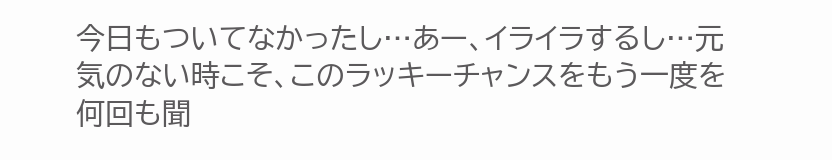今日もついてなかったし…あー、イライラするし…元気のない時こそ、このラッキーチャンスをもう一度を何回も聞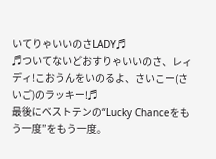いてりゃいいのさLADY♬
♬ついてないどおすりゃいいのさ、レィディ!こおうんをいのるよ、さいこー(さいご)のラッキー!♬
最後にベストテンの“Lucky Chanceをもう一度”をもう一度。